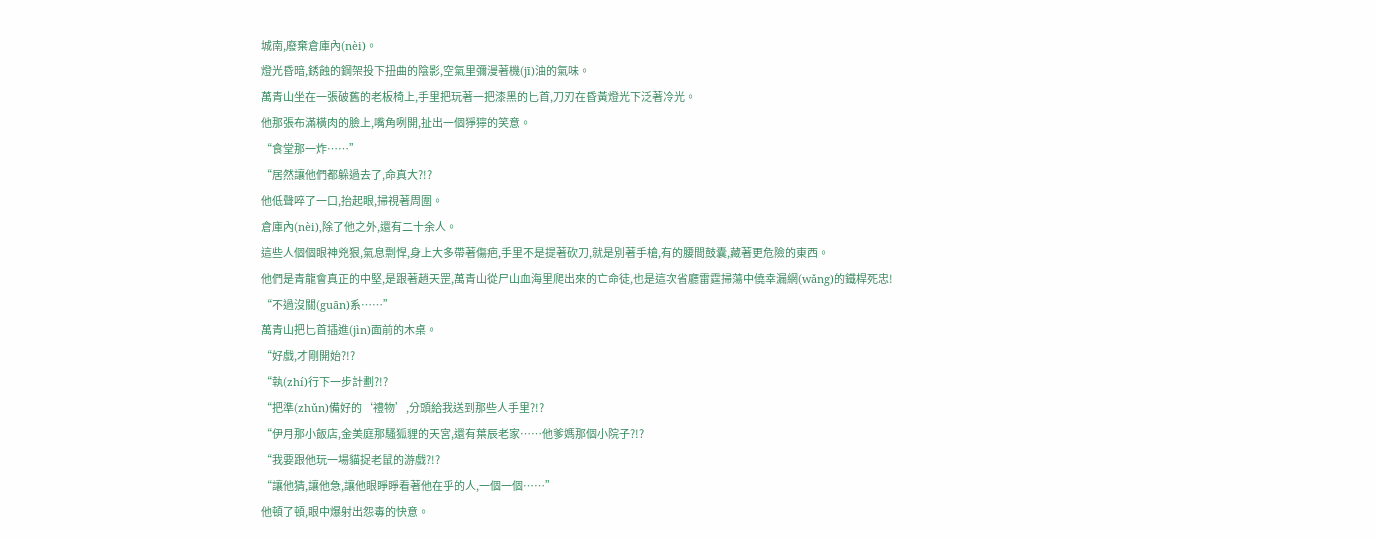城南,廢棄倉庫內(nèi)。
燈光昏暗,銹蝕的鋼架投下扭曲的陰影,空氣里彌漫著機(jī)油的氣味。
萬青山坐在一張破舊的老板椅上,手里把玩著一把漆黑的匕首,刀刃在昏黃燈光下泛著冷光。
他那張布滿橫肉的臉上,嘴角咧開,扯出一個猙獰的笑意。
“食堂那一炸……”
“居然讓他們都躲過去了,命真大?!?
他低聲啐了一口,抬起眼,掃視著周圍。
倉庫內(nèi),除了他之外,還有二十余人。
這些人個個眼神兇狠,氣息剽悍,身上大多帶著傷疤,手里不是提著砍刀,就是別著手槍,有的腰間鼓囊,藏著更危險的東西。
他們是青龍會真正的中堅,是跟著趙天罡,萬青山從尸山血海里爬出來的亡命徒,也是這次省廳雷霆掃蕩中僥幸漏網(wǎng)的鐵桿死忠!
“不過沒關(guān)系……”
萬青山把匕首插進(jìn)面前的木桌。
“好戲,才剛開始?!?
“執(zhí)行下一步計劃?!?
“把準(zhǔn)備好的‘禮物’,分頭給我送到那些人手里?!?
“伊月那小飯店,金美庭那騷狐貍的天宮,還有葉辰老家……他爹媽那個小院子?!?
“我要跟他玩一場貓捉老鼠的游戲?!?
“讓他猜,讓他急,讓他眼睜睜看著他在乎的人,一個一個……”
他頓了頓,眼中爆射出怨毒的快意。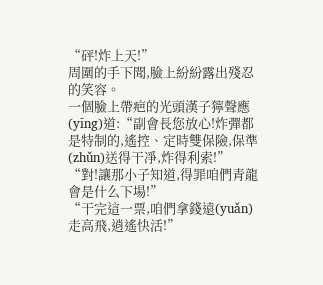“砰!炸上天!”
周圍的手下聞,臉上紛紛露出殘忍的笑容。
一個臉上帶疤的光頭漢子獰聲應(yīng)道:“副會長您放心!炸彈都是特制的,遙控、定時雙保險,保準(zhǔn)送得干凈,炸得利索!”
“對!讓那小子知道,得罪咱們青龍會是什么下場!”
“干完這一票,咱們拿錢遠(yuǎn)走高飛,逍遙快活!”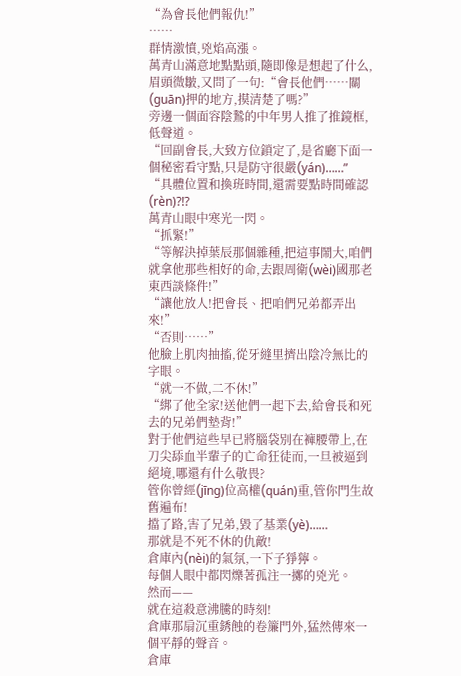“為會長他們報仇!”
……
群情激憤,兇焰高漲。
萬青山滿意地點點頭,隨即像是想起了什么,眉頭微皺,又問了一句:“會長他們……關(guān)押的地方,摸清楚了嗎?”
旁邊一個面容陰鷙的中年男人推了推鏡框,低聲道。
“回副會長,大致方位鎖定了,是省廳下面一個秘密看守點,只是防守很嚴(yán)……”
“具體位置和換班時間,還需要點時間確認(rèn)?!?
萬青山眼中寒光一閃。
“抓緊!”
“等解決掉葉辰那個雜種,把這事鬧大,咱們就拿他那些相好的命,去跟周衛(wèi)國那老東西談條件!”
“讓他放人!把會長、把咱們兄弟都弄出來!”
“否則……”
他臉上肌肉抽搐,從牙縫里擠出陰冷無比的字眼。
“就一不做,二不休!”
“綁了他全家!送他們一起下去,給會長和死去的兄弟們墊背!”
對于他們這些早已將腦袋別在褲腰帶上,在刀尖舔血半輩子的亡命狂徒而,一旦被逼到絕境,哪還有什么敬畏?
管你曾經(jīng)位高權(quán)重,管你門生故舊遍布!
擋了路,害了兄弟,毀了基業(yè)……
那就是不死不休的仇敵!
倉庫內(nèi)的氣氛,一下子猙獰。
每個人眼中都閃爍著孤注一擲的兇光。
然而——
就在這殺意沸騰的時刻!
倉庫那扇沉重銹蝕的卷簾門外,猛然傳來一個平靜的聲音。
倉庫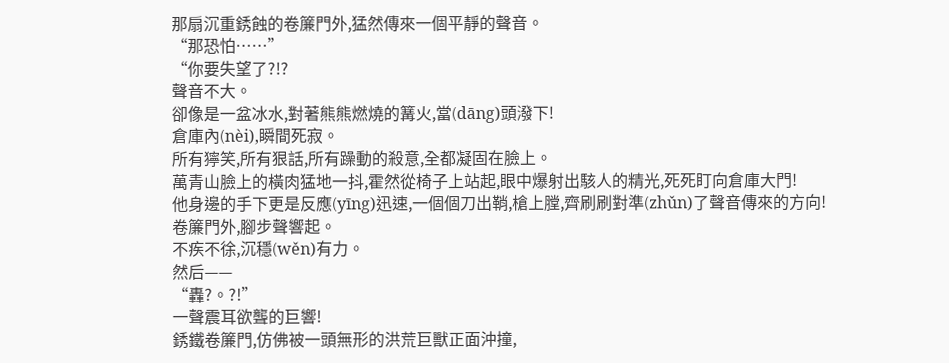那扇沉重銹蝕的卷簾門外,猛然傳來一個平靜的聲音。
“那恐怕……”
“你要失望了?!?
聲音不大。
卻像是一盆冰水,對著熊熊燃燒的篝火,當(dāng)頭潑下!
倉庫內(nèi),瞬間死寂。
所有獰笑,所有狠話,所有躁動的殺意,全都凝固在臉上。
萬青山臉上的橫肉猛地一抖,霍然從椅子上站起,眼中爆射出駭人的精光,死死盯向倉庫大門!
他身邊的手下更是反應(yīng)迅速,一個個刀出鞘,槍上膛,齊刷刷對準(zhǔn)了聲音傳來的方向!
卷簾門外,腳步聲響起。
不疾不徐,沉穩(wěn)有力。
然后——
“轟?。?!”
一聲震耳欲聾的巨響!
銹鐵卷簾門,仿佛被一頭無形的洪荒巨獸正面沖撞,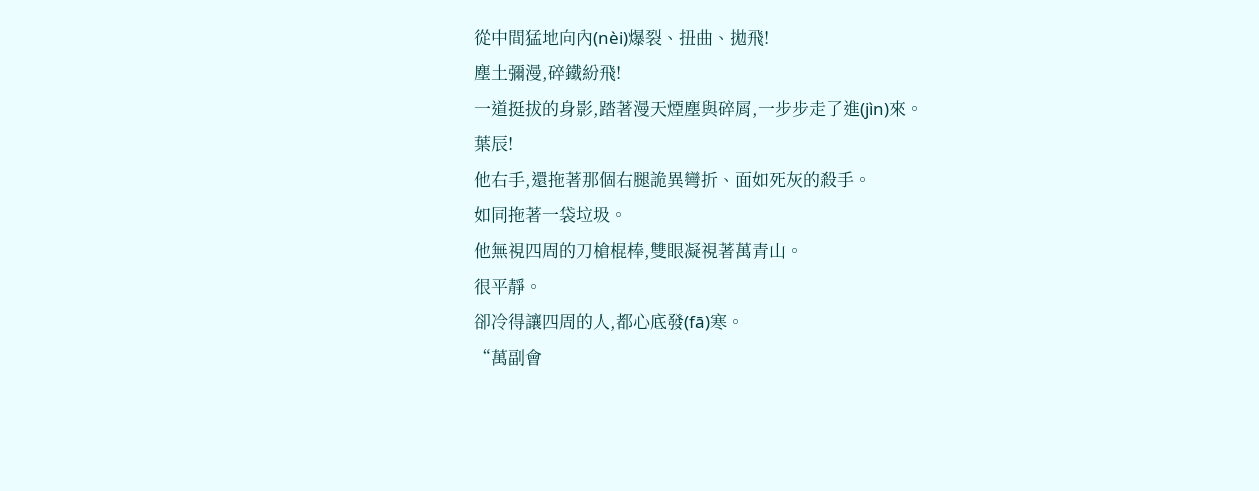從中間猛地向內(nèi)爆裂、扭曲、拋飛!
塵土彌漫,碎鐵紛飛!
一道挺拔的身影,踏著漫天煙塵與碎屑,一步步走了進(jìn)來。
葉辰!
他右手,還拖著那個右腿詭異彎折、面如死灰的殺手。
如同拖著一袋垃圾。
他無視四周的刀槍棍棒,雙眼凝視著萬青山。
很平靜。
卻冷得讓四周的人,都心底發(fā)寒。
“萬副會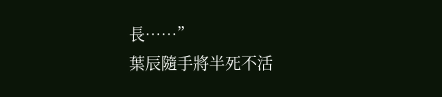長……”
葉辰隨手將半死不活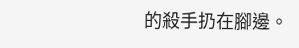的殺手扔在腳邊。